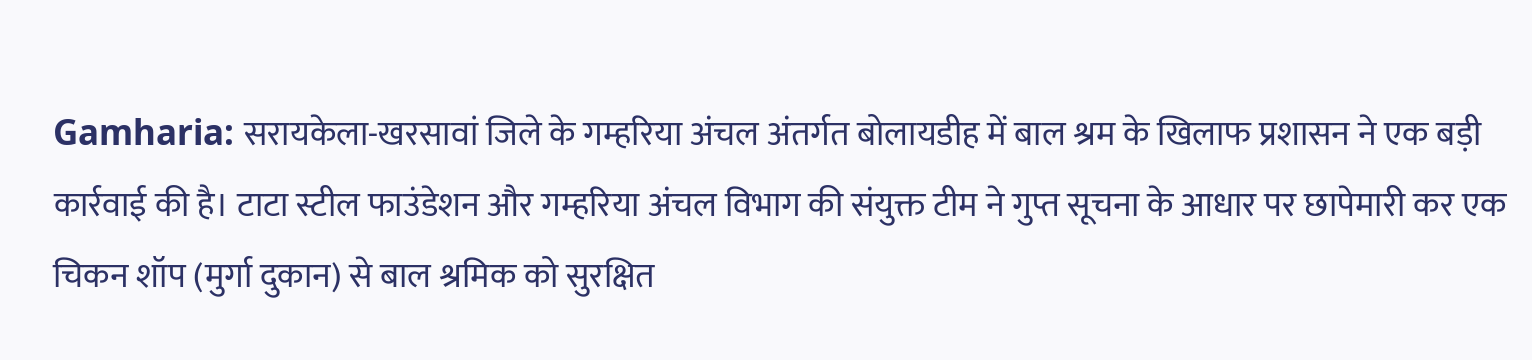Gamharia: सरायकेला-खरसावां जिले के गम्हरिया अंचल अंतर्गत बोलायडीह में बाल श्रम के खिलाफ प्रशासन ने एक बड़ी कार्रवाई की है। टाटा स्टील फाउंडेशन और गम्हरिया अंचल विभाग की संयुक्त टीम ने गुप्त सूचना के आधार पर छापेमारी कर एक चिकन शॉप (मुर्गा दुकान) से बाल श्रमिक को सुरक्षित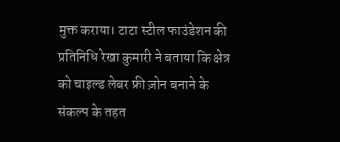मुक्त कराया। टाटा स्टील फाउंडेशन की प्रतिनिधि रेखा कुमारी ने बताया कि क्षेत्र को चाइल्ड लेबर फ्री ज़ोन बनाने के संकल्प के तहत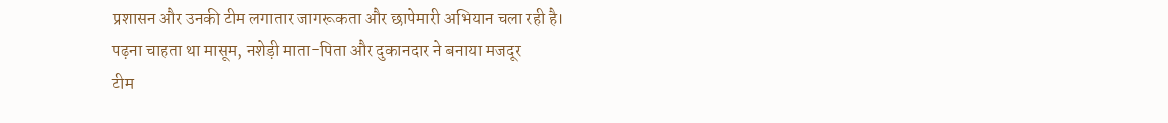प्रशासन और उनकी टीम लगातार जागरूकता और छापेमारी अभियान चला रही है।
पढ़ना चाहता था मासूम, नशेड़ी माता-पिता और दुकानदार ने बनाया मजदूर
टीम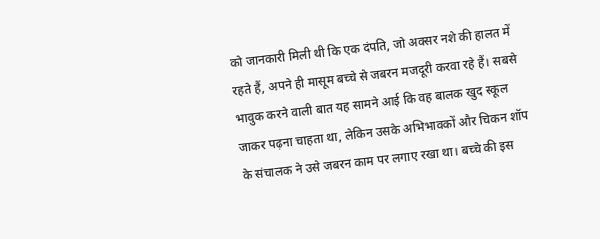को जानकारी मिली थी कि एक दंपति, जो अक्सर नशे की हालत में रहते हैं, अपने ही मासूम बच्चे से जबरन मजदूरी करवा रहे हैं। सबसे भावुक करने वाली बात यह सामने आई कि वह बालक खुद स्कूल जाकर पढ़ना चाहता था, लेकिन उसके अभिभावकों और चिकन शॉप के संचालक ने उसे जबरन काम पर लगाए रखा था। बच्चे की इस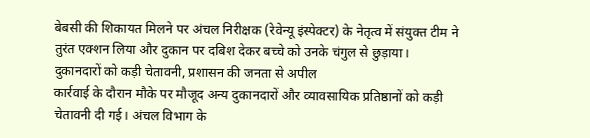बेबसी की शिकायत मिलने पर अंचल निरीक्षक (रेवेन्यू इंस्पेक्टर) के नेतृत्व में संयुक्त टीम ने तुरंत एक्शन लिया और दुकान पर दबिश देकर बच्चे को उनके चंगुल से छुड़ाया।
दुकानदारों को कड़ी चेतावनी, प्रशासन की जनता से अपील
कार्रवाई के दौरान मौके पर मौजूद अन्य दुकानदारों और व्यावसायिक प्रतिष्ठानों को कड़ी चेतावनी दी गई। अंचल विभाग के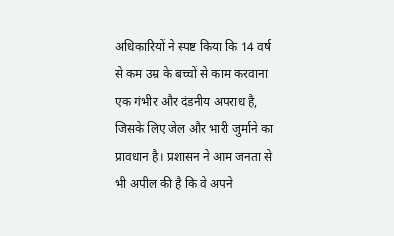अधिकारियों ने स्पष्ट किया कि 14 वर्ष से कम उम्र के बच्चों से काम करवाना एक गंभीर और दंडनीय अपराध है, जिसके लिए जेल और भारी जुर्माने का प्रावधान है। प्रशासन ने आम जनता से भी अपील की है कि वे अपने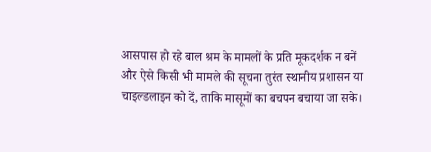आसपास हो रहे बाल श्रम के मामलों के प्रति मूकदर्शक न बनें और ऐसे किसी भी मामले की सूचना तुरंत स्थानीय प्रशासन या चाइल्डलाइन को दें, ताकि मासूमों का बचपन बचाया जा सके।